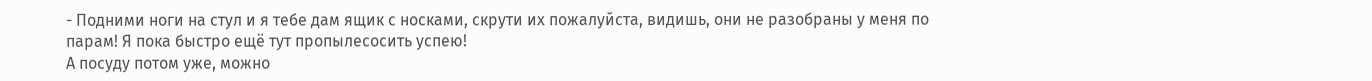- Подними ноги на стул и я тебе дам ящик с носками, скрути их пожалуйста, видишь, они не разобраны у меня по парам! Я пока быстро ещё тут пропылесосить успею!
А посуду потом уже, можно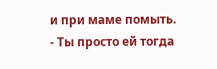и при маме помыть.
- Ты просто ей тогда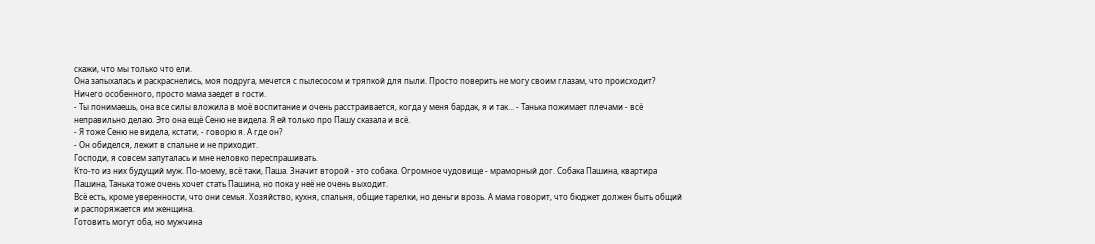скажи, что мы только что ели.
Она запыхалась и раскраснелись, моя подруга, мечется с пылесосом и тряпкой для пыли. Просто поверить не могу своим глазам, что происходит?
Ничего особенного, просто мама заедет в гости.
- Ты понимаешь, она все силы вложила в моё воспитание и очень расстраивается, когда у меня бардак, я и так... - Танька пожимает плечами - всё неправильно делаю. Это она ещё Сеню не видела. Я ей только про Пашу сказала и всё.
- Я тоже Сеню не видела, кстати, - говорю я. А где он?
- Он обиделся, лежит в спальне и не приходит.
Господи, я совсем запуталась и мне неловко переспрашивать.
Кто-то из них будущий муж. По-моему, всё таки, Паша. Значит второй - это собака. Огромное чудовище - мраморный дог. Собака Пашина, квартира Пашина, Танька тоже очень хочет стать Пашина, но пока у неё не очень выходит.
Всё есть, кроме уверенности, что они семья. Хозяйство, кухня, спальня, общие тарелки, но деньги врозь. А мама говорит, что бюджет должен быть общий и распоряжается им женщина.
Готовить могут оба, но мужчина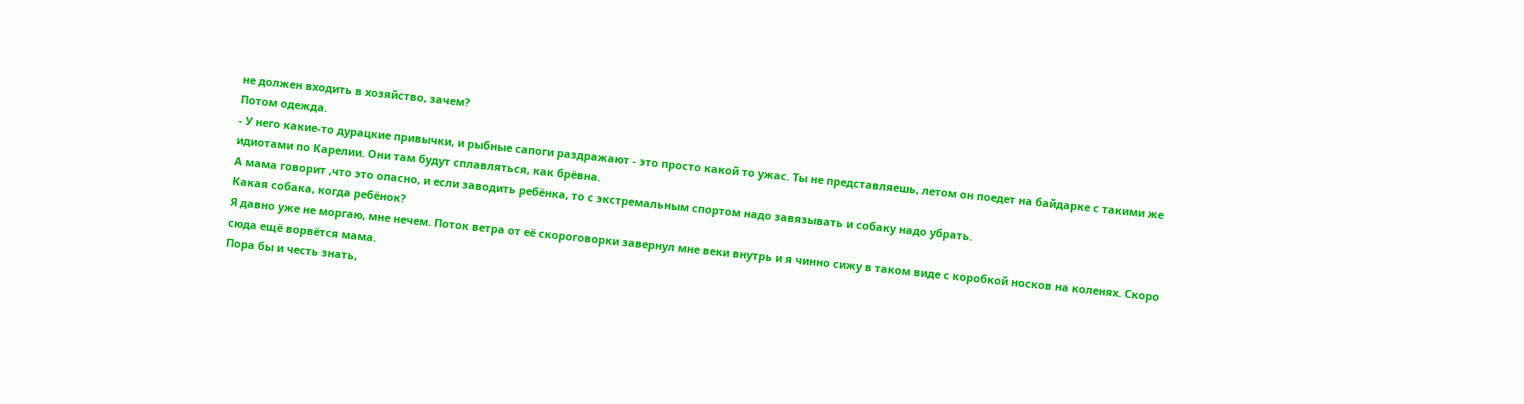не должен входить в хозяйство, зачем?
Потом одежда.
- У него какие-то дурацкие привычки, и рыбные сапоги раздражают - это просто какой то ужас. Ты не представляешь, летом он поедет на байдарке с такими же идиотами по Карелии. Они там будут сплавляться, как брёвна.
А мама говорит ,что это опасно, и если заводить ребёнка, то с экстремальным спортом надо завязывать и собаку надо убрать.
Какая собака, когда ребёнок?
Я давно уже не моргаю, мне нечем. Поток ветра от её скороговорки завернул мне веки внутрь и я чинно сижу в таком виде с коробкой носков на коленях. Скоро сюда ещё ворвётся мама.
Пора бы и честь знать,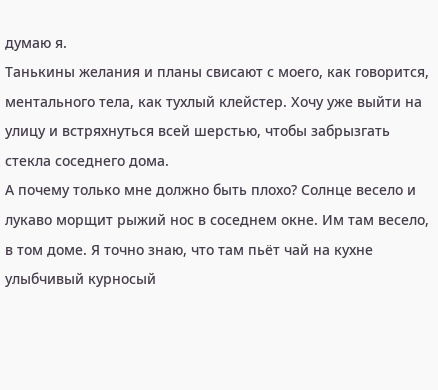думаю я.
Танькины желания и планы свисают с моего, как говорится, ментального тела, как тухлый клейстер. Хочу уже выйти на улицу и встряхнуться всей шерстью, чтобы забрызгать стекла соседнего дома.
А почему только мне должно быть плохо? Солнце весело и лукаво морщит рыжий нос в соседнем окне. Им там весело, в том доме. Я точно знаю, что там пьёт чай на кухне улыбчивый курносый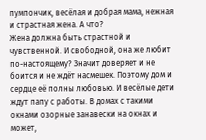пумпончик, весёлая и добрая мама, нежная и страстная жена. А что?
Жена должна быть страстной и чувственной. И свободной, она же любит по-настоящему? Значит доверяет и не боится и не ждёт насмешек. Поэтому дом и сердце её полны любовью. И весёлые дети ждут папу с работы. В домах с такими окнами озорные занавески на окнах и может,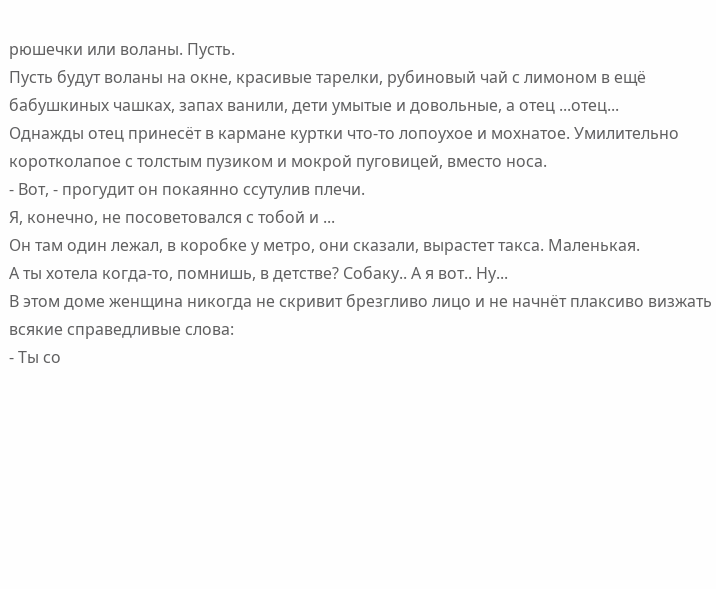рюшечки или воланы. Пусть.
Пусть будут воланы на окне, красивые тарелки, рубиновый чай с лимоном в ещё бабушкиных чашках, запах ванили, дети умытые и довольные, а отец ...отец...
Однажды отец принесёт в кармане куртки что-то лопоухое и мохнатое. Умилительно коротколапое с толстым пузиком и мокрой пуговицей, вместо носа.
- Вот, - прогудит он покаянно ссутулив плечи.
Я, конечно, не посоветовался с тобой и ...
Он там один лежал, в коробке у метро, они сказали, вырастет такса. Маленькая.
А ты хотела когда-то, помнишь, в детстве? Собаку.. А я вот.. Ну...
В этом доме женщина никогда не скривит брезгливо лицо и не начнёт плаксиво визжать всякие справедливые слова:
- Ты со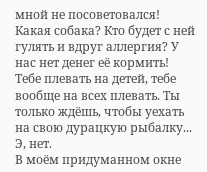мной не посоветовался! Какая собака? Кто будет с ней гулять и вдруг аллергия? У нас нет денег её кормить!
Тебе плевать на детей, тебе вообще на всех плевать. Ты только ждёшь, чтобы уехать на свою дурацкую рыбалку...
Э, нет.
В моём придуманном окне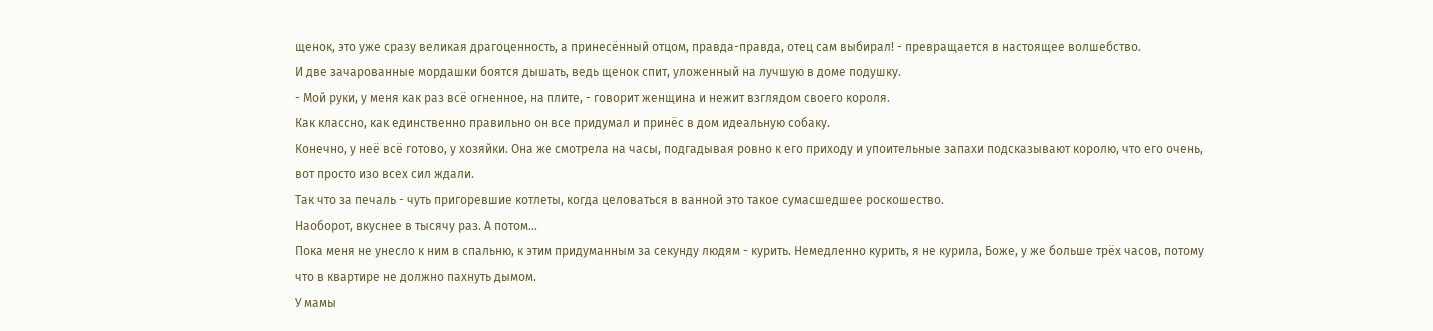щенок, это уже сразу великая драгоценность, а принесённый отцом, правда-правда, отец сам выбирал! - превращается в настоящее волшебство.
И две зачарованные мордашки боятся дышать, ведь щенок спит, уложенный на лучшую в доме подушку.
- Мой руки, у меня как раз всё огненное, на плите, - говорит женщина и нежит взглядом своего короля.
Как классно, как единственно правильно он все придумал и принёс в дом идеальную собаку.
Конечно, у неё всё готово, у хозяйки. Она же смотрела на часы, подгадывая ровно к его приходу и упоительные запахи подсказывают королю, что его очень, вот просто изо всех сил ждали.
Так что за печаль - чуть пригоревшие котлеты, когда целоваться в ванной это такое сумасшедшее роскошество.
Наоборот, вкуснее в тысячу раз. А потом...
Пока меня не унесло к ним в спальню, к этим придуманным за секунду людям - курить. Немедленно курить, я не курила, Боже, у же больше трёх часов, потому что в квартире не должно пахнуть дымом.
У мамы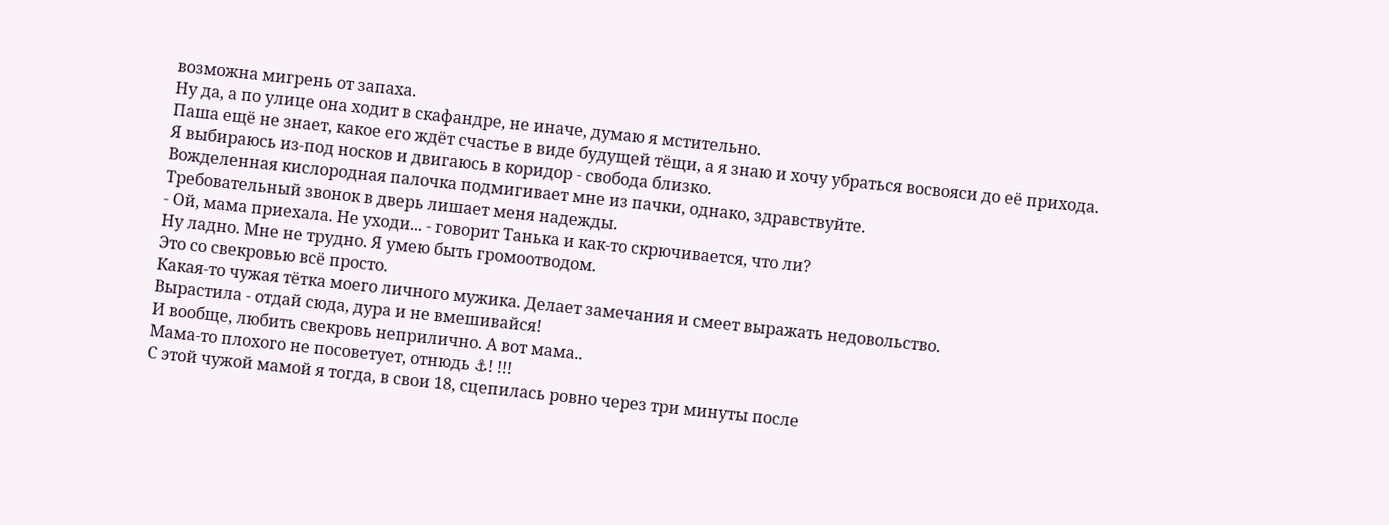возможна мигрень от запаха.
Ну да, а по улице она ходит в скафандре, не иначе, думаю я мстительно.
Паша ещё не знает, какое его ждёт счастье в виде будущей тёщи, а я знаю и хочу убраться восвояси до её прихода.
Я выбираюсь из-под носков и двигаюсь в коридор - свобода близко.
Вожделенная кислородная палочка подмигивает мне из пачки, однако, здравствуйте.
Требовательный звонок в дверь лишает меня надежды.
- Ой, мама приехала. Не уходи... - говорит Танька и как-то скрючивается, что ли?
Ну ладно. Мне не трудно. Я умею быть громоотводом.
Это со свекровью всё просто.
Какая-то чужая тётка моего личного мужика. Делает замечания и смеет выражать недовольство.
Вырастила - отдай сюда, дура и не вмешивайся!
И вообще, любить свекровь неприлично. А вот мама..
Мама-то плохого не посоветует, отнюдь ⚓! !!!
С этой чужой мамой я тогда, в свои 18, сцепилась ровно через три минуты после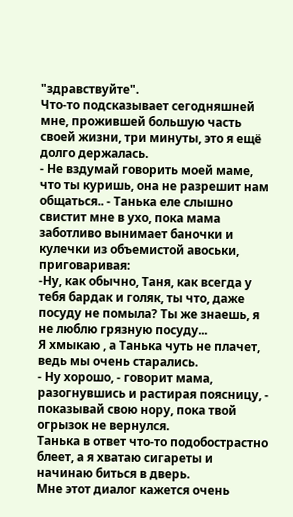"здравствуйте".
Что-то подсказывает сегодняшней мне, прожившей большую часть своей жизни, три минуты, это я ещё долго держалась.
- Не вздумай говорить моей маме, что ты куришь, она не разрешит нам общаться.. - Танька еле слышно свистит мне в ухо, пока мама заботливо вынимает баночки и кулечки из объемистой авоськи, приговаривая:
-Ну, как обычно, Таня, как всегда у тебя бардак и голяк, ты что, даже посуду не помыла? Ты же знаешь, я не люблю грязную посуду...
Я хмыкаю , а Танька чуть не плачет, ведь мы очень старались.
- Ну хорошо, - говорит мама, разогнувшись и растирая поясницу, - показывай свою нору, пока твой огрызок не вернулся.
Танька в ответ что-то подобострастно блеет, а я хватаю сигареты и начинаю биться в дверь.
Мне этот диалог кажется очень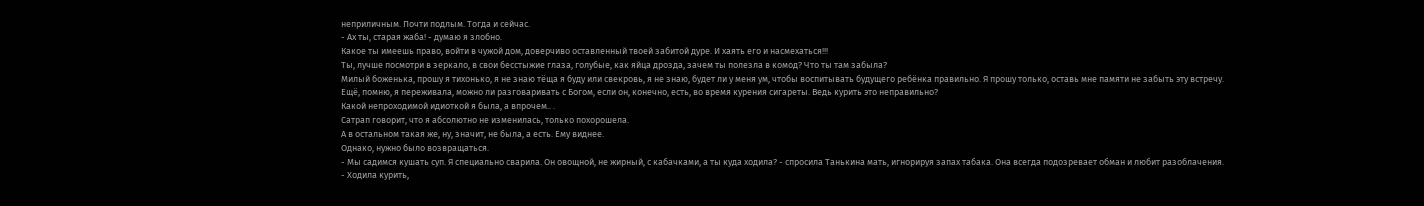неприличным. Почти подлым. Тогда и сейчас.
- Ах ты, старая жаба! - думаю я злобно.
Какое ты имеешь право, войти в чужой дом, доверчиво оставленный твоей забитой дуре. И хаять его и насмехаться!!!
Ты, лучше посмотри в зеркало, в свои бесстыжие глаза, голубые, как яйца дрозда, зачем ты полезла в комод? Что ты там забыла?
Милый боженька, прошу я тихонько, я не знаю тёща я буду или свекровь, я не знаю, будет ли у меня ум, чтобы воспитывать будущего ребёнка правильно. Я прошу только, оставь мне памяти не забыть эту встречу.
Ещё, помню, я переживала, можно ли разговаривать с Богом, если он, конечно, есть, во время курения сигареты. Ведь курить это неправильно?
Какой непроходимой идиоткой я была, а впрочем.. .
Сатрап говорит, что я абсолютно не изменилась, только похорошела.
А в остальном такая же, ну, значит, не была, а есть. Ему виднее.
Однако, нужно было возвращаться.
- Мы садимся кушать суп. Я специально сварила. Он овощной, не жирный, с кабачками, а ты куда ходила? - спросила Танькина мать, игнорируя запах табака. Она всегда подозревает обман и любит разоблачения.
- Ходила курить,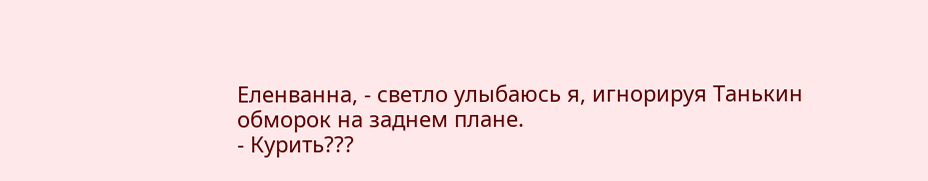Еленванна, - светло улыбаюсь я, игнорируя Танькин обморок на заднем плане.
- Курить???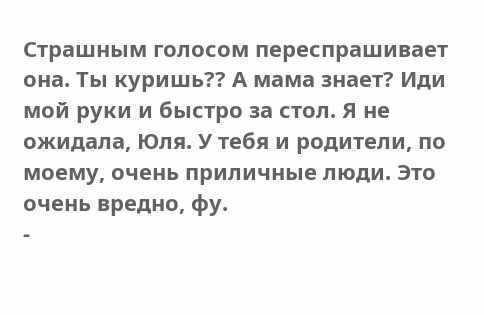Страшным голосом переспрашивает она. Ты куришь?? А мама знает? Иди мой руки и быстро за стол. Я не ожидала, Юля. У тебя и родители, по моему, очень приличные люди. Это очень вредно, фу.
-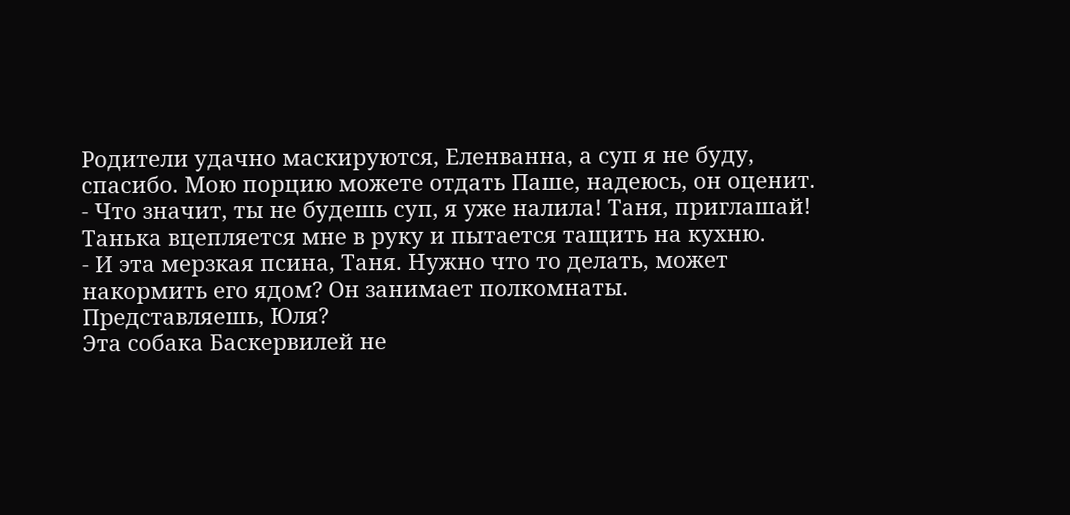Родители удачно маскируются, Еленванна, а суп я не буду, спасибо. Мою порцию можете отдать Паше, надеюсь, он оценит.
- Что значит, ты не будешь суп, я уже налила! Таня, приглашай!
Танька вцепляется мне в руку и пытается тащить на кухню.
- И эта мерзкая псина, Таня. Нужно что то делать, может накормить его ядом? Он занимает полкомнаты.
Представляешь, Юля?
Эта собака Баскервилей не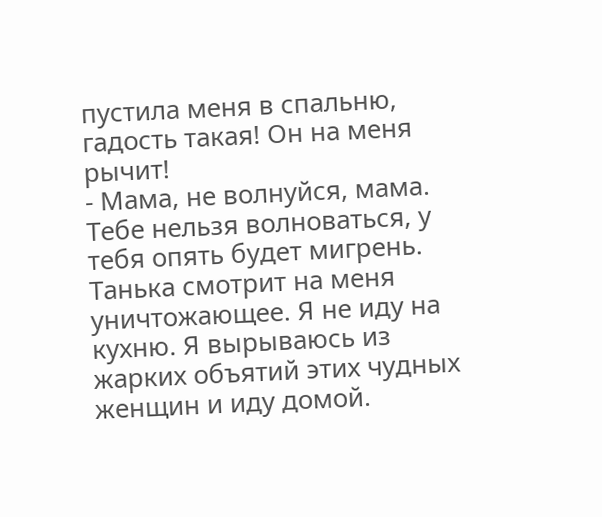пустила меня в спальню, гадость такая! Он на меня рычит!
- Мама, не волнуйся, мама. Тебе нельзя волноваться, у тебя опять будет мигрень.
Танька смотрит на меня уничтожающее. Я не иду на кухню. Я вырываюсь из жарких объятий этих чудных женщин и иду домой.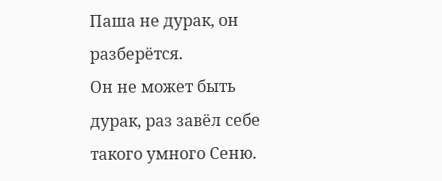Паша не дурак, он разберётся.
Он не может быть дурак, раз завёл себе такого умного Сеню.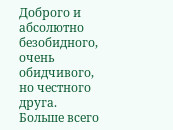Доброго и абсолютно безобидного, очень обидчивого, но честного друга.
Больше всего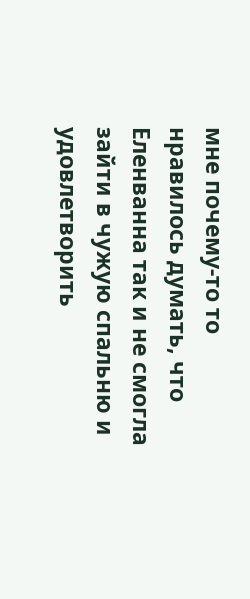мне почему-то то нравилось думать, что Еленванна так и не смогла зайти в чужую спальню и удовлетворить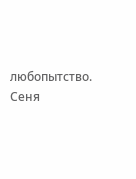любопытство.
Сеня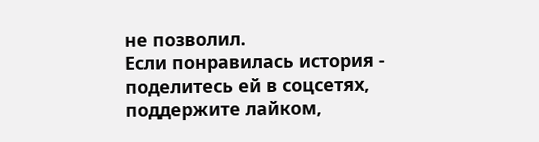не позволил.
Если понравилась история - поделитесь ей в соцсетях, поддержите лайком,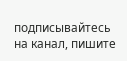подписывайтесь на канал, пишите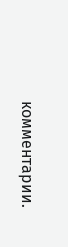комментарии.